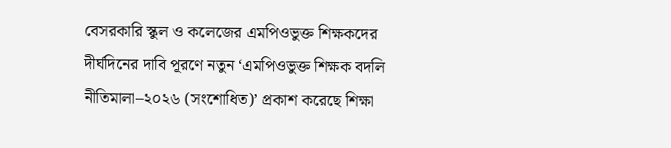বেসরকারি স্কুল ও কলেজের এমপিওভুক্ত শিক্ষকদের দীর্ঘদিনের দাবি পূরণে নতুন ‘এমপিওভুক্ত শিক্ষক বদলি নীতিমালা–২০২৬ (সংশোধিত)’ প্রকাশ করেছে শিক্ষা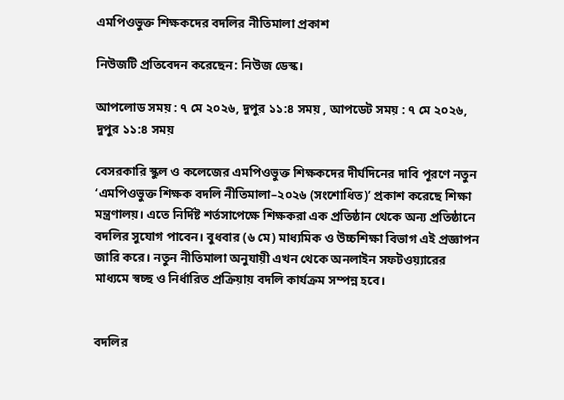এমপিওভুক্ত শিক্ষকদের বদলির নীতিমালা প্রকাশ

নিউজটি প্রতিবেদন করেছেন: নিউজ ডেস্ক।

আপলোড সময় : ৭ মে ২০২৬, দুপুর ১১:৪ সময় , আপডেট সময় : ৭ মে ২০২৬, দুপুর ১১:৪ সময়

বেসরকারি স্কুল ও কলেজের এমপিওভুক্ত শিক্ষকদের দীর্ঘদিনের দাবি পূরণে নতুন ‘এমপিওভুক্ত শিক্ষক বদলি নীতিমালা–২০২৬ (সংশোধিত)’ প্রকাশ করেছে শিক্ষা মন্ত্রণালয়। এতে নির্দিষ্ট শর্তসাপেক্ষে শিক্ষকরা এক প্রতিষ্ঠান থেকে অন্য প্রতিষ্ঠানে বদলির সুযোগ পাবেন। বুধবার (৬ মে) মাধ্যমিক ও উচ্চশিক্ষা বিভাগ এই প্রজ্ঞাপন জারি করে। নতুন নীতিমালা অনুযায়ী এখন থেকে অনলাইন সফটওয়্যারের মাধ্যমে স্বচ্ছ ও নির্ধারিত প্রক্রিয়ায় বদলি কার্যক্রম সম্পন্ন হবে।


বদলির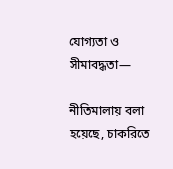যোগ্যতা ও সীমাবদ্ধতা—

নীতিমালায় বলা হয়েছে, চাকরিতে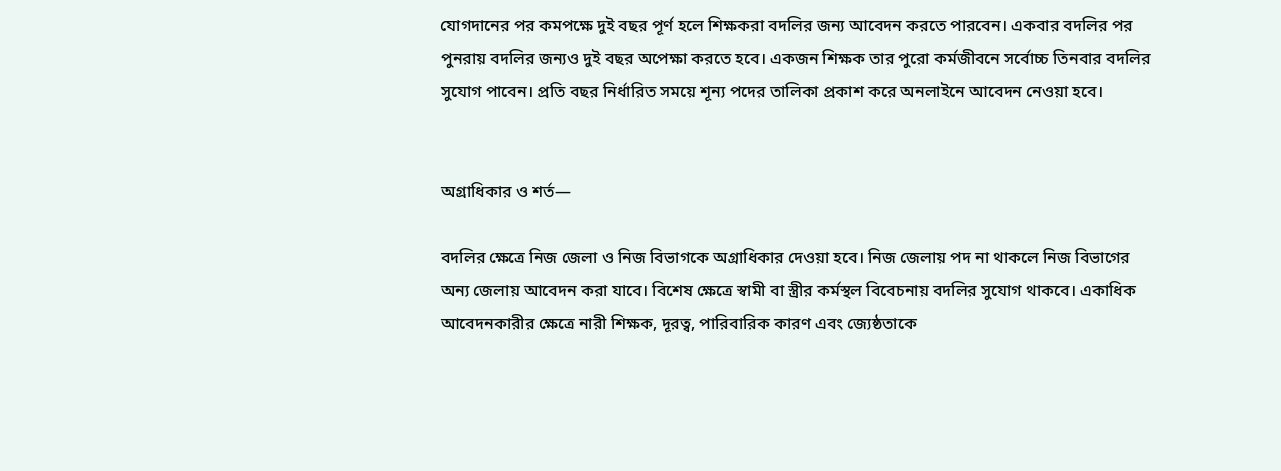যোগদানের পর কমপক্ষে দুই বছর পূর্ণ হলে শিক্ষকরা বদলির জন্য আবেদন করতে পারবেন। একবার বদলির পর পুনরায় বদলির জন্যও দুই বছর অপেক্ষা করতে হবে। একজন শিক্ষক তার পুরো কর্মজীবনে সর্বোচ্চ তিনবার বদলির সুযোগ পাবেন। প্রতি বছর নির্ধারিত সময়ে শূন্য পদের তালিকা প্রকাশ করে অনলাইনে আবেদন নেওয়া হবে।


অগ্রাধিকার ও শর্ত—

বদলির ক্ষেত্রে নিজ জেলা ও নিজ বিভাগকে অগ্রাধিকার দেওয়া হবে। নিজ জেলায় পদ না থাকলে নিজ বিভাগের অন্য জেলায় আবেদন করা যাবে। বিশেষ ক্ষেত্রে স্বামী বা স্ত্রীর কর্মস্থল বিবেচনায় বদলির সুযোগ থাকবে। একাধিক আবেদনকারীর ক্ষেত্রে নারী শিক্ষক, দূরত্ব, পারিবারিক কারণ এবং জ্যেষ্ঠতাকে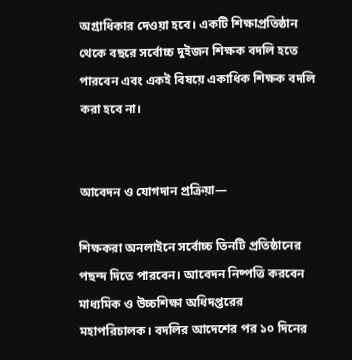অগ্রাধিকার দেওয়া হবে। একটি শিক্ষাপ্রতিষ্ঠান থেকে বছরে সর্বোচ্চ দুইজন শিক্ষক বদলি হতে পারবেন এবং একই বিষয়ে একাধিক শিক্ষক বদলি করা হবে না।


আবেদন ও যোগদান প্রক্রিয়া—

শিক্ষকরা অনলাইনে সর্বোচ্চ তিনটি প্রতিষ্ঠানের পছন্দ দিতে পারবেন। আবেদন নিষ্পত্তি করবেন মাধ্যমিক ও উচ্চশিক্ষা অধিদপ্তরের মহাপরিচালক। বদলির আদেশের পর ১০ দিনের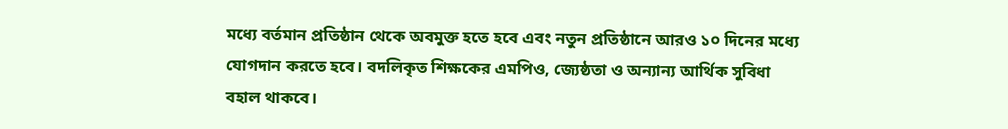মধ্যে বর্তমান প্রতিষ্ঠান থেকে অবমুক্ত হতে হবে এবং নতুন প্রতিষ্ঠানে আরও ১০ দিনের মধ্যে যোগদান করতে হবে। বদলিকৃত শিক্ষকের এমপিও, জ্যেষ্ঠতা ও অন্যান্য আর্থিক সুবিধা বহাল থাকবে।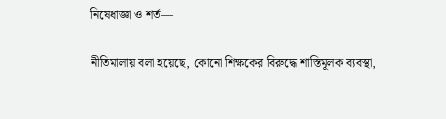নিষেধাজ্ঞা ও শর্ত—

নীতিমালায় বলা হয়েছে, কোনো শিক্ষকের বিরুদ্ধে শাস্তিমূলক ব্যবস্থা,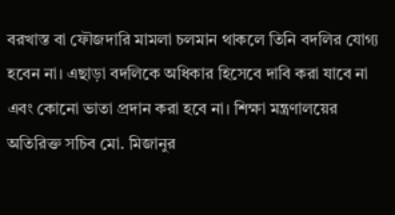বরখাস্ত বা ফৌজদারি মামলা চলমান থাকলে তিনি বদলির যোগ্য হবেন না। এছাড়া বদলিকে অধিকার হিসেবে দাবি করা যাবে না এবং কোনো ভাতা প্রদান করা হবে না। শিক্ষা মন্ত্রণালয়ের অতিরিক্ত সচিব মো. মিজানুর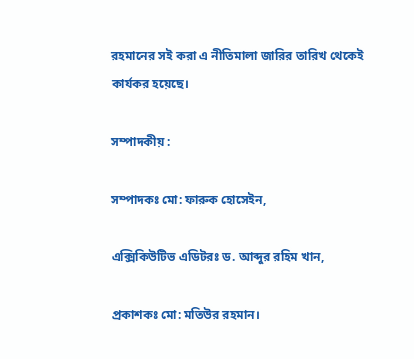রহমানের সই করা এ নীতিমালা জারির তারিখ থেকেই কার্যকর হয়েছে।

সম্পাদকীয় :

সম্পাদকঃ মো: ফারুক হোসেইন,

এক্সিকিউটিভ এডিটরঃ ড. আব্দুর রহিম খান,

প্রকাশকঃ মো: মতিউর রহমান।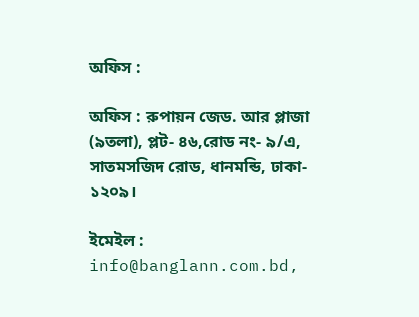অফিস :

অফিস : রুপায়ন জেড. আর প্লাজা (৯তলা), প্লট- ৪৬,রোড নং- ৯/এ, সাতমসজিদ রোড, ধানমন্ডি, ঢাকা- ১২০৯।

ইমেইল : info@banglann.com.bd,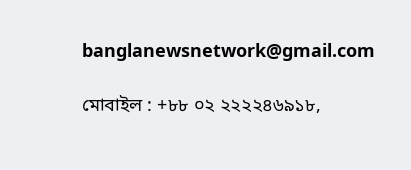banglanewsnetwork@gmail.com

মোবাইল : +৮৮ ০২ ২২২২৪৬৯১৮,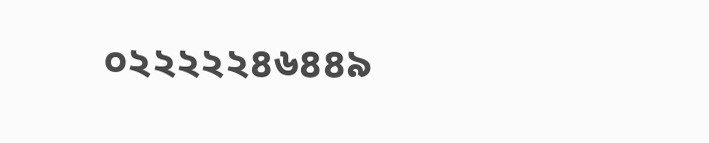০২২২২২৪৬৪৪৯